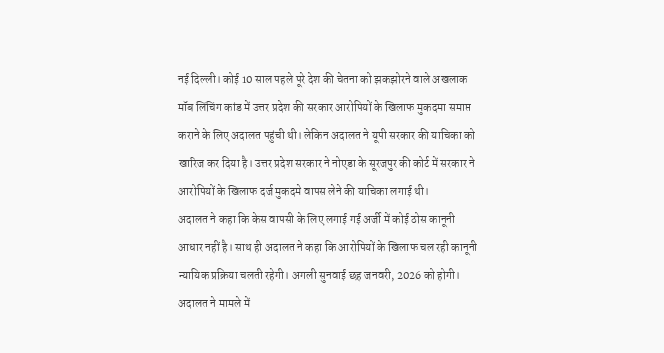नई दिल्ली। कोई 10 साल पहले पूरे देश की चेतना को झकझोरने वाले अखलाक मॉब लिंचिंग कांड में उत्तर प्रदेश की सरकार आरोपियों के खिलाफ मुकदमा समाप्त कराने के लिए अदालत पहुंची थी। लेकिन अदालत ने यूपी सरकार की याचिका को खारिज कर दिया है। उत्तर प्रदेश सरकार ने नोएडा के सूरजपुर की कोर्ट में सरकार ने आरोपियों के खिलाफ दर्ज मुकदमे वापस लेने की याचिका लगाई थी।
अदालत ने कहा कि केस वापसी के लिए लगाई गई अर्जी में कोई ठोस कानूनी आधार नहीं है। साथ ही अदालत ने कहा कि आरोपियों के खिलाफ चल रही कानूनी न्यायिक प्रक्रिया चलती रहेगी। अगली सुनवाई छह जनवरी, 2026 को होगी। अदालत ने मामले में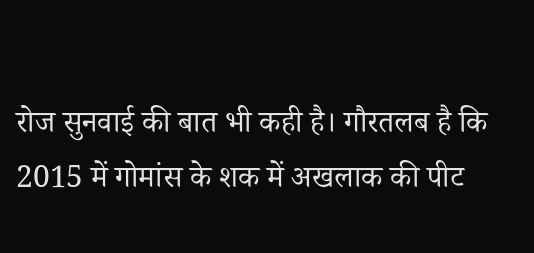रोज सुनवाई की बात भी कही है। गौरतलब है कि 2015 में गोमांस के शक में अखलाक की पीट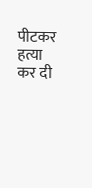पीटकर हत्या कर दी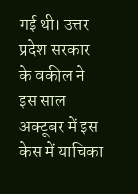गई थी। उत्तर प्रदेश सरकार के वकील ने इस साल अक्टूबर में इस केस में याचिका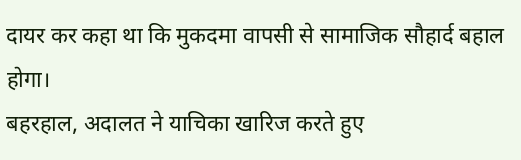दायर कर कहा था कि मुकदमा वापसी से सामाजिक सौहार्द बहाल होगा।
बहरहाल, अदालत ने याचिका खारिज करते हुए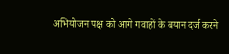अभियोजन पक्ष को आगे गवाहों के बयान दर्ज करने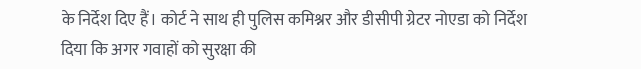के निर्देश दिए हैं। कोर्ट ने साथ ही पुलिस कमिश्नर और डीसीपी ग्रेटर नोएडा को निर्देश दिया कि अगर गवाहों को सुरक्षा की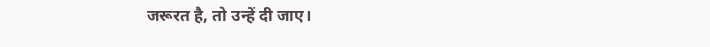जरूरत है, तो उन्हें दी जाए।